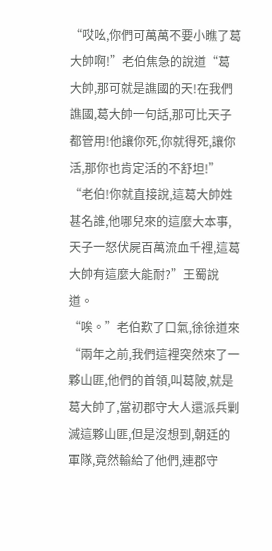“哎吆,你們可萬萬不要小瞧了葛大帥啊!”老伯焦急的說道“葛大帥,那可就是譙國的天!在我們譙國,葛大帥一句話,那可比天子都管用!他讓你死,你就得死,讓你活,那你也肯定活的不舒坦!”
“老伯!你就直接說,這葛大帥姓甚名誰,他哪兒來的這麼大本事,天子一怒伏屍百萬流血千裡,這葛大帥有這麼大能耐?”王蜀說道。
“唉。”老伯歎了口氣,徐徐道來“兩年之前,我們這裡突然來了一夥山匪,他們的首領,叫葛陂,就是葛大帥了,當初郡守大人還派兵剿滅這夥山匪,但是沒想到,朝廷的軍隊,竟然輸給了他們,連郡守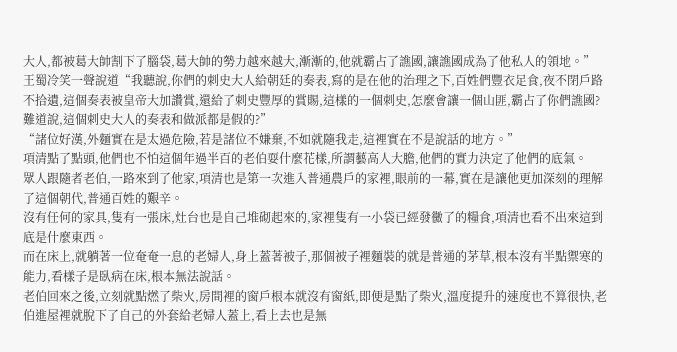大人,都被葛大帥割下了腦袋,葛大帥的勢力越來越大,漸漸的,他就霸占了譙國,讓譙國成為了他私人的領地。”
王蜀冷笑一聲說道“我聽說,你們的刺史大人給朝廷的奏表,寫的是在他的治理之下,百姓們豐衣足食,夜不閉戶路不拾遺,這個奏表被皇帝大加讚賞,還給了刺史豐厚的賞賜,這樣的一個刺史,怎麼會讓一個山匪,霸占了你們譙國?難道說,這個刺史大人的奏表和做派都是假的?”
“諸位好漢,外麵實在是太過危險,若是諸位不嫌棄,不如就隨我走,這裡實在不是說話的地方。”
項清點了點頭,他們也不怕這個年過半百的老伯耍什麼花樣,所謂藝高人大膽,他們的實力決定了他們的底氣。
眾人跟隨者老伯,一路來到了他家,項清也是第一次進入普通農戶的家裡,眼前的一幕,實在是讓他更加深刻的理解了這個朝代,普通百姓的艱辛。
沒有任何的家具,隻有一張床,灶台也是自己堆砌起來的,家裡隻有一小袋已經發黴了的糧食,項清也看不出來這到底是什麼東西。
而在床上,就躺著一位奄奄一息的老婦人,身上蓋著被子,那個被子裡麵裝的就是普通的茅草,根本沒有半點禦寒的能力,看樣子是臥病在床,根本無法說話。
老伯回來之後,立刻就點燃了柴火,房間裡的窗戶根本就沒有窗紙,即便是點了柴火,溫度提升的速度也不算很快,老伯進屋裡就脫下了自己的外套給老婦人蓋上,看上去也是無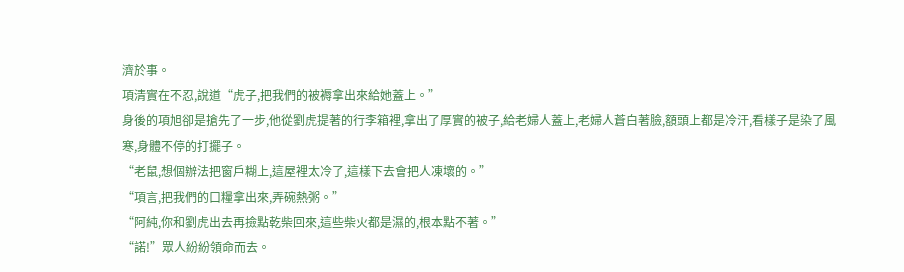濟於事。
項清實在不忍,說道“虎子,把我們的被褥拿出來給她蓋上。”
身後的項旭卻是搶先了一步,他從劉虎提著的行李箱裡,拿出了厚實的被子,給老婦人蓋上,老婦人蒼白著臉,額頭上都是冷汗,看樣子是染了風寒,身體不停的打擺子。
“老鼠,想個辦法把窗戶糊上,這屋裡太冷了,這樣下去會把人凍壞的。”
“項言,把我們的口糧拿出來,弄碗熱粥。”
“阿純,你和劉虎出去再撿點乾柴回來,這些柴火都是濕的,根本點不著。”
“諾!”眾人紛紛領命而去。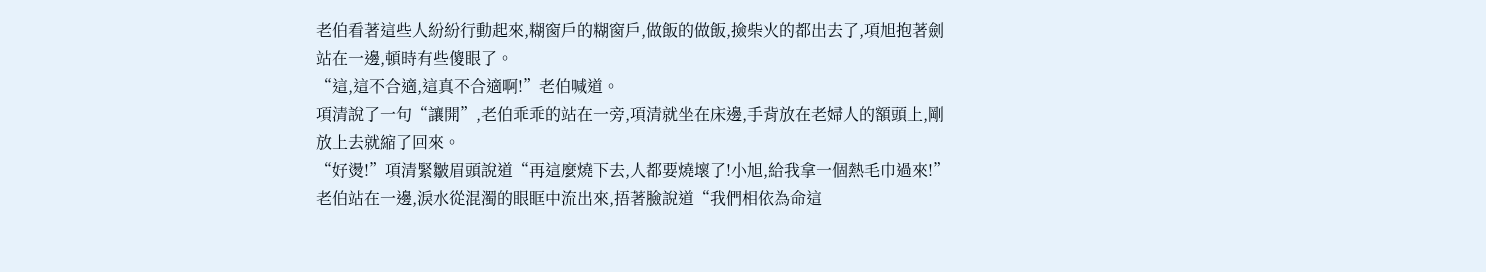老伯看著這些人紛紛行動起來,糊窗戶的糊窗戶,做飯的做飯,撿柴火的都出去了,項旭抱著劍站在一邊,頓時有些傻眼了。
“這,這不合適,這真不合適啊!”老伯喊道。
項清說了一句“讓開”,老伯乖乖的站在一旁,項清就坐在床邊,手背放在老婦人的額頭上,剛放上去就縮了回來。
“好燙!”項清緊皺眉頭說道“再這麼燒下去,人都要燒壞了!小旭,給我拿一個熱毛巾過來!”
老伯站在一邊,淚水從混濁的眼眶中流出來,捂著臉說道“我們相依為命這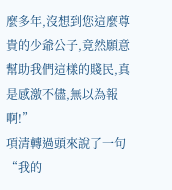麼多年,沒想到您這麼尊貴的少爺公子,竟然願意幫助我們這樣的賤民,真是感激不儘,無以為報啊!”
項清轉過頭來說了一句“我的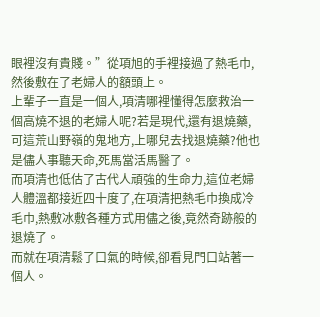眼裡沒有貴賤。”從項旭的手裡接過了熱毛巾,然後敷在了老婦人的額頭上。
上輩子一直是一個人,項清哪裡懂得怎麼救治一個高燒不退的老婦人呢?若是現代,還有退燒藥,可這荒山野嶺的鬼地方,上哪兒去找退燒藥?他也是儘人事聽天命,死馬當活馬醫了。
而項清也低估了古代人頑強的生命力,這位老婦人體溫都接近四十度了,在項清把熱毛巾換成冷毛巾,熱敷冰敷各種方式用儘之後,竟然奇跡般的退燒了。
而就在項清鬆了口氣的時候,卻看見門口站著一個人。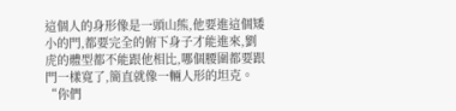這個人的身形像是一頭山熊,他要進這個矮小的門,都要完全的俯下身子才能進來,劉虎的體型都不能跟他相比,哪個腰圍都要跟門一樣寬了,簡直就像一輛人形的坦克。
“你們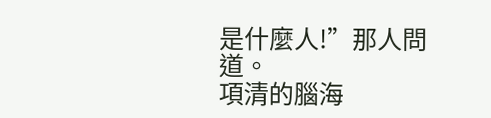是什麼人!”那人問道。
項清的腦海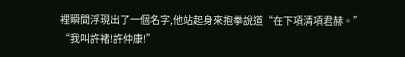裡瞬間浮現出了一個名字,他站起身來抱拳說道“在下項清項君赫。”
“我叫許褚!許仲康!”